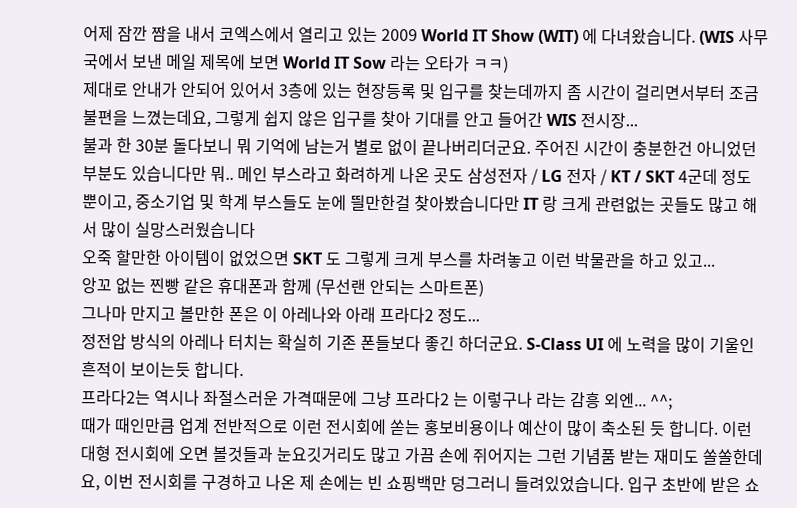어제 잠깐 짬을 내서 코엑스에서 열리고 있는 2009 World IT Show (WIT) 에 다녀왔습니다. (WIS 사무국에서 보낸 메일 제목에 보면 World IT Sow 라는 오타가 ㅋㅋ)
제대로 안내가 안되어 있어서 3층에 있는 현장등록 및 입구를 찾는데까지 좀 시간이 걸리면서부터 조금 불편을 느꼈는데요, 그렇게 쉽지 않은 입구를 찾아 기대를 안고 들어간 WIS 전시장...
불과 한 30분 돌다보니 뭐 기억에 남는거 별로 없이 끝나버리더군요. 주어진 시간이 충분한건 아니었던 부분도 있습니다만 뭐.. 메인 부스라고 화려하게 나온 곳도 삼성전자 / LG 전자 / KT / SKT 4군데 정도 뿐이고, 중소기업 및 학계 부스들도 눈에 띌만한걸 찾아봤습니다만 IT 랑 크게 관련없는 곳들도 많고 해서 많이 실망스러웠습니다
오죽 할만한 아이템이 없었으면 SKT 도 그렇게 크게 부스를 차려놓고 이런 박물관을 하고 있고...
앙꼬 없는 찐빵 같은 휴대폰과 함께 (무선랜 안되는 스마트폰)
그나마 만지고 볼만한 폰은 이 아레나와 아래 프라다2 정도...
정전압 방식의 아레나 터치는 확실히 기존 폰들보다 좋긴 하더군요. S-Class UI 에 노력을 많이 기울인 흔적이 보이는듯 합니다.
프라다2는 역시나 좌절스러운 가격때문에 그냥 프라다2 는 이렇구나 라는 감흥 외엔... ^^;
때가 때인만큼 업계 전반적으로 이런 전시회에 쏟는 홍보비용이나 예산이 많이 축소된 듯 합니다. 이런 대형 전시회에 오면 볼것들과 눈요깃거리도 많고 가끔 손에 쥐어지는 그런 기념품 받는 재미도 쏠쏠한데요, 이번 전시회를 구경하고 나온 제 손에는 빈 쇼핑백만 덩그러니 들려있었습니다. 입구 초반에 받은 쇼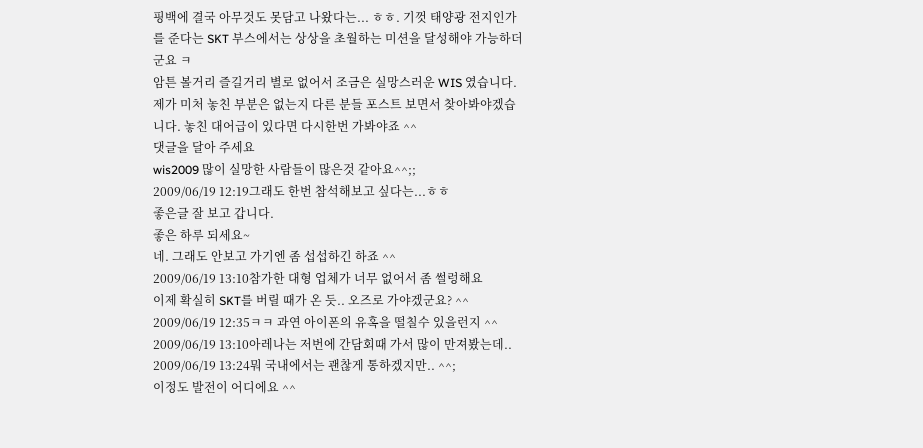핑백에 결국 아무것도 못담고 나왔다는... ㅎㅎ. 기껏 태양광 전지인가를 준다는 SKT 부스에서는 상상을 초월하는 미션을 달성해야 가능하더군요 ㅋ
암튼 볼거리 즐길거리 별로 없어서 조금은 실망스러운 WIS 였습니다.
제가 미처 놓친 부분은 없는지 다른 분들 포스트 보면서 찾아봐야겠습니다. 놓친 대어급이 있다면 다시한번 가봐야죠 ^^
댓글을 달아 주세요
wis2009 많이 실망한 사람들이 많은것 같아요^^;;
2009/06/19 12:19그래도 한번 참석해보고 싶다는...ㅎㅎ
좋은글 잘 보고 갑니다.
좋은 하루 되세요~
네. 그래도 안보고 가기엔 좀 섭섭하긴 하죠 ^^
2009/06/19 13:10참가한 대형 업체가 너무 없어서 좀 썰렁해요
이제 확실히 SKT를 버릴 때가 온 듯.. 오즈로 가야겠군요? ^^
2009/06/19 12:35ㅋㅋ 과연 아이폰의 유혹을 떨칠수 있을런지 ^^
2009/06/19 13:10아레나는 저번에 간담회때 가서 많이 만져봤는데..
2009/06/19 13:24뭐 국내에서는 괜찮게 통하겠지만.. ^^;
이정도 발전이 어디에요 ^^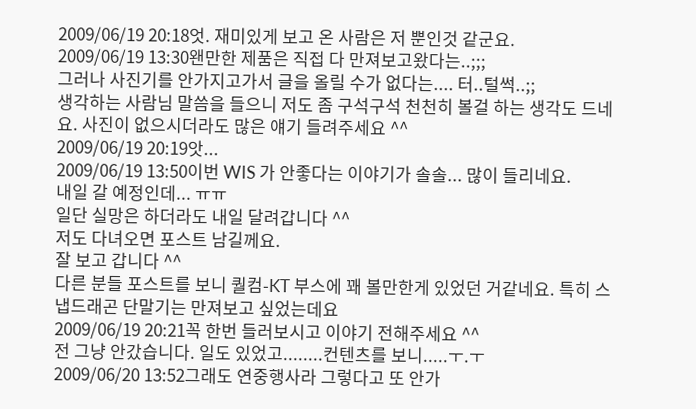2009/06/19 20:18엇. 재미있게 보고 온 사람은 저 뿐인것 같군요.
2009/06/19 13:30왠만한 제품은 직접 다 만져보고왔다는..;;;
그러나 사진기를 안가지고가서 글을 올릴 수가 없다는.... 터..털썩..;;
생각하는 사람님 말씀을 들으니 저도 좀 구석구석 천천히 볼걸 하는 생각도 드네요. 사진이 없으시더라도 많은 얘기 들려주세요 ^^
2009/06/19 20:19앗...
2009/06/19 13:50이번 WIS 가 안좋다는 이야기가 솔솔... 많이 들리네요.
내일 갈 예정인데... ㅠㅠ
일단 실망은 하더라도 내일 달려갑니다 ^^
저도 다녀오면 포스트 남길께요.
잘 보고 갑니다 ^^
다른 분들 포스트를 보니 퀄컴-KT 부스에 꽤 볼만한게 있었던 거같네요. 특히 스냅드래곤 단말기는 만져보고 싶었는데요
2009/06/19 20:21꼭 한번 들러보시고 이야기 전해주세요 ^^
전 그냥 안갔습니다. 일도 있었고........컨텐츠를 보니.....ㅜ.ㅜ
2009/06/20 13:52그래도 연중행사라 그렇다고 또 안가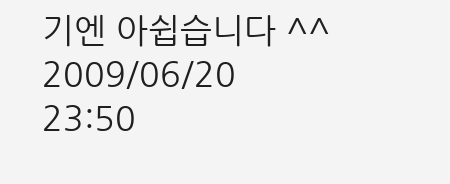기엔 아쉽습니다 ^^
2009/06/20 23:50